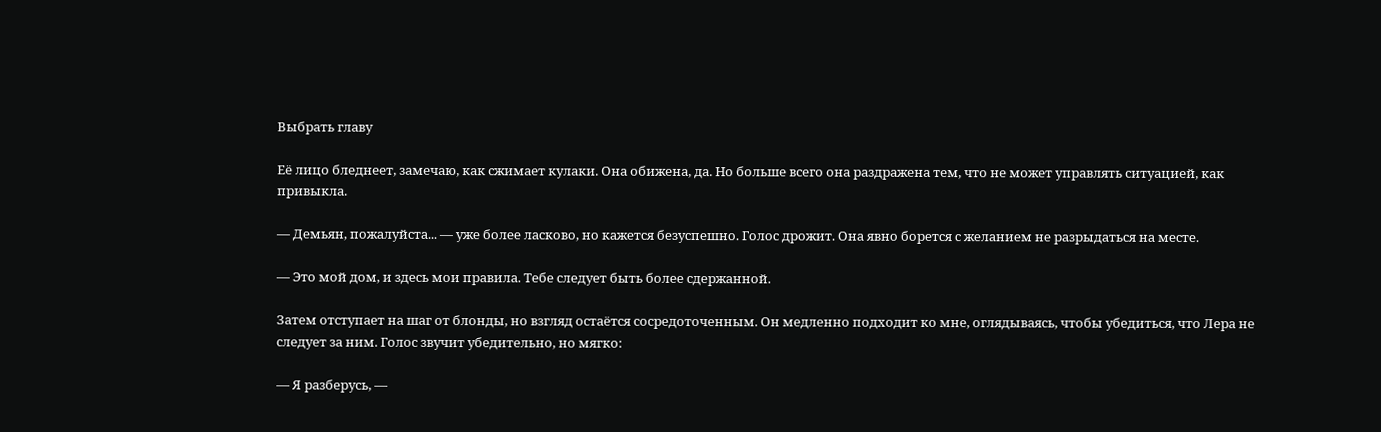Выбрать главу

Её лицо бледнеет, замечаю, как сжимает кулаки. Она обижена, да. Но больше всего она раздражена тем, что не может управлять ситуацией, как привыкла.

— Демьян, пожалуйста... — уже более ласково, но кажется безуспешно. Голос дрожит. Она явно борется с желанием не разрыдаться на месте.

— Это мой дом, и здесь мои правила. Тебе следует быть более сдержанной.

Затем отступает на шаг от блонды, но взгляд остаётся сосредоточенным. Он медленно подходит ко мне, оглядываясь, чтобы убедиться, что Лера не следует за ним. Голос звучит убедительно, но мягко:

— Я разберусь, —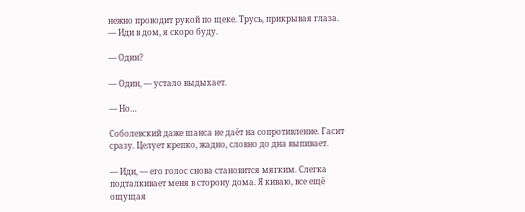нежно проводит рукой по щеке. Трусь, прикрывая глаза. — Иди в дом, я скоро буду.

— Один?

— Один, — устало выдыхает.

— Но…

Соболевский даже шанса не даёт на сопротивление. Гасит сразу. Целует крепко, жадно, словно до дна выпивает.

— Иди, — его голос снова становится мягким. Слегка подталкивает меня в сторону дома. Я киваю, все ещё ощущая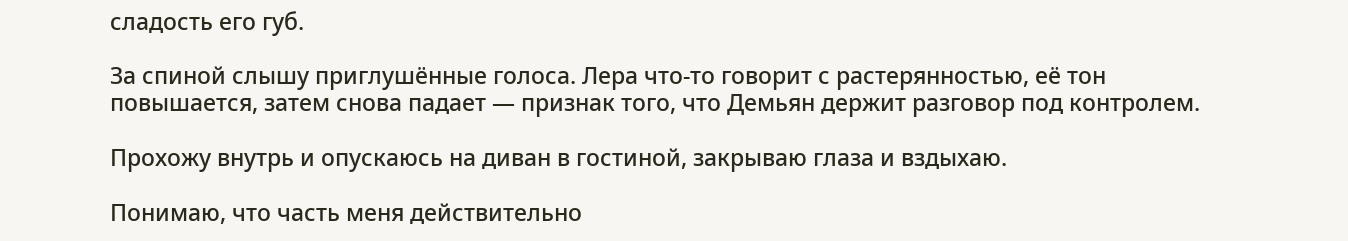сладость его губ.

За спиной слышу приглушённые голоса. Лера что-то говорит с растерянностью, её тон повышается, затем снова падает — признак того, что Демьян держит разговор под контролем.

Прохожу внутрь и опускаюсь на диван в гостиной, закрываю глаза и вздыхаю.

Понимаю, что часть меня действительно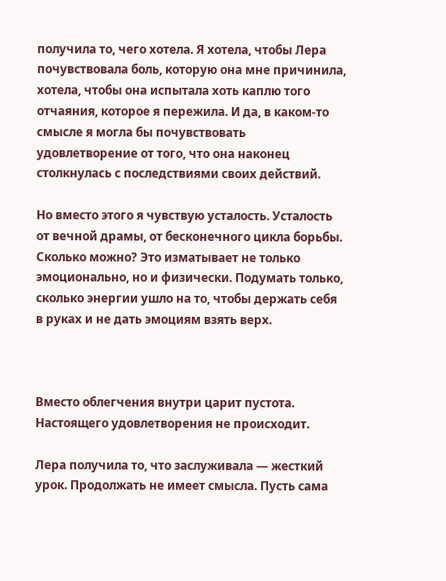получила то, чего хотела. Я хотела, чтобы Лера почувствовала боль, которую она мне причинила, хотела, чтобы она испытала хоть каплю того отчаяния, которое я пережила. И да, в каком-то смысле я могла бы почувствовать удовлетворение от того, что она наконец столкнулась с последствиями своих действий.

Но вместо этого я чувствую усталость. Усталость от вечной драмы, от бесконечного цикла борьбы. Сколько можно? Это изматывает не только эмоционально, но и физически. Подумать только, сколько энергии ушло на то, чтобы держать себя в руках и не дать эмоциям взять верх.



Вместо облегчения внутри царит пустота. Настоящего удовлетворения не происходит.

Лера получила то, что заслуживала — жесткий урок. Продолжать не имеет смысла. Пусть сама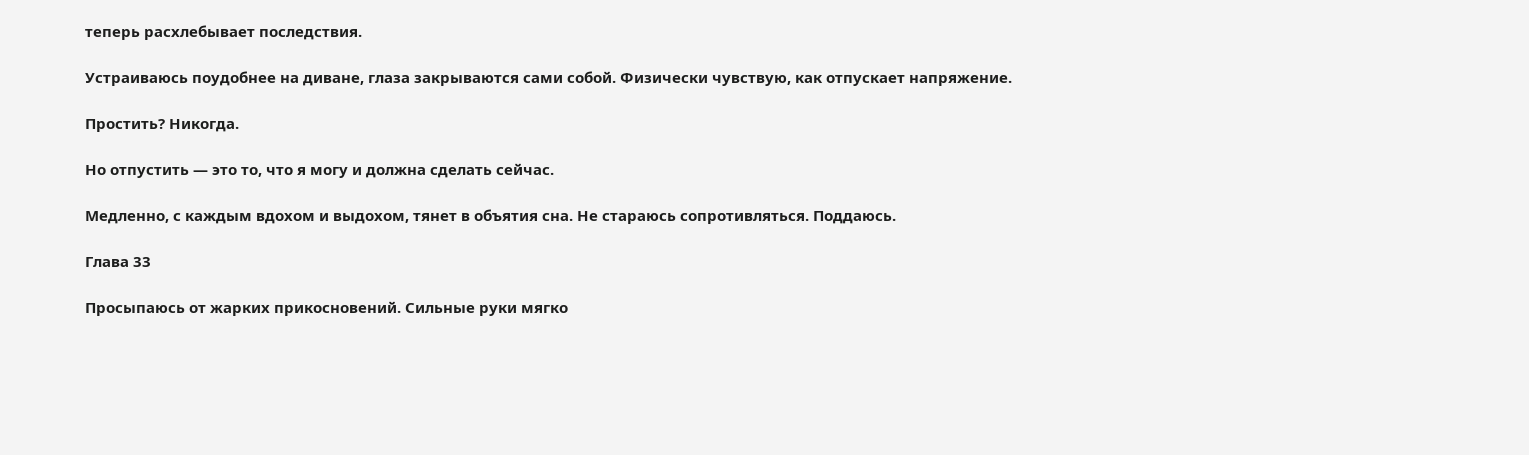теперь расхлебывает последствия.

Устраиваюсь поудобнее на диване, глаза закрываются сами собой. Физически чувствую, как отпускает напряжение.

Простить? Никогда.

Но отпустить — это то, что я могу и должна сделать сейчас.

Медленно, с каждым вдохом и выдохом, тянет в объятия сна. Не стараюсь сопротивляться. Поддаюсь.

Глава 33

Просыпаюсь от жарких прикосновений. Сильные руки мягко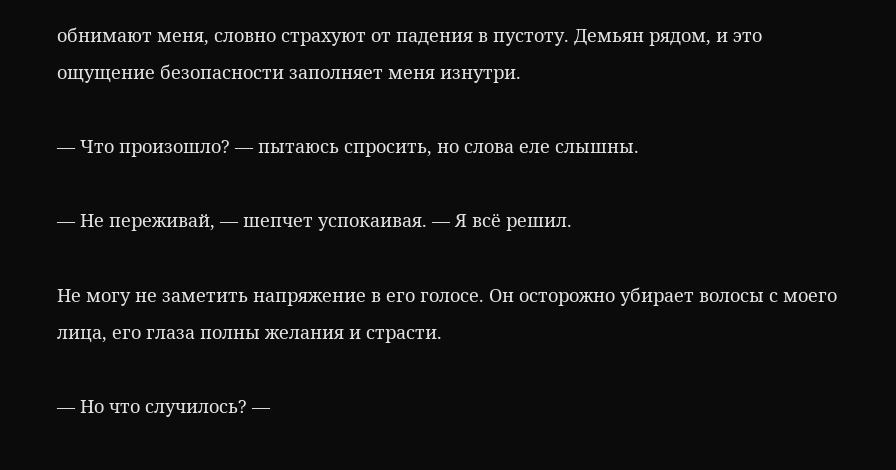обнимают меня, словно страхуют от падения в пустоту. Демьян рядом, и это ощущение безопасности заполняет меня изнутри.

— Что произошло? — пытаюсь спросить, но слова еле слышны.

— Не переживай, — шепчет успокаивая. — Я всё решил.

Не могу не заметить напряжение в его голосе. Он осторожно убирает волосы с моего лица, его глаза полны желания и страсти.

— Но что случилось? —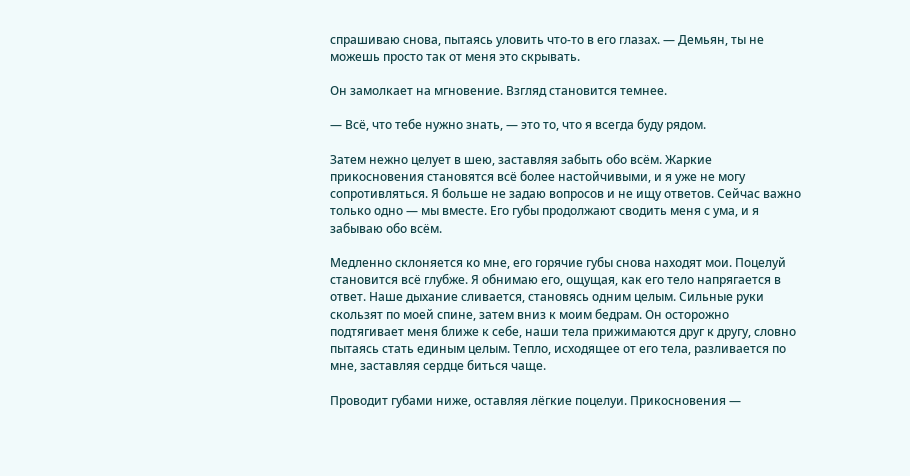спрашиваю снова, пытаясь уловить что-то в его глазах. — Демьян, ты не можешь просто так от меня это скрывать.

Он замолкает на мгновение. Взгляд становится темнее.

— Всё, что тебе нужно знать, — это то, что я всегда буду рядом.

Затем нежно целует в шею, заставляя забыть обо всём. Жаркие прикосновения становятся всё более настойчивыми, и я уже не могу сопротивляться. Я больше не задаю вопросов и не ищу ответов. Сейчас важно только одно — мы вместе. Его губы продолжают сводить меня с ума, и я забываю обо всём.

Медленно склоняется ко мне, его горячие губы снова находят мои. Поцелуй становится всё глубже. Я обнимаю его, ощущая, как его тело напрягается в ответ. Наше дыхание сливается, становясь одним целым. Сильные руки скользят по моей спине, затем вниз к моим бедрам. Он осторожно подтягивает меня ближе к себе, наши тела прижимаются друг к другу, словно пытаясь стать единым целым. Тепло, исходящее от его тела, разливается по мне, заставляя сердце биться чаще.

Проводит губами ниже, оставляя лёгкие поцелуи. Прикосновения —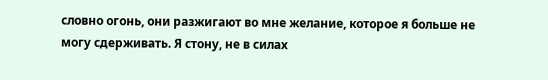словно огонь, они разжигают во мне желание, которое я больше не могу сдерживать. Я стону, не в силах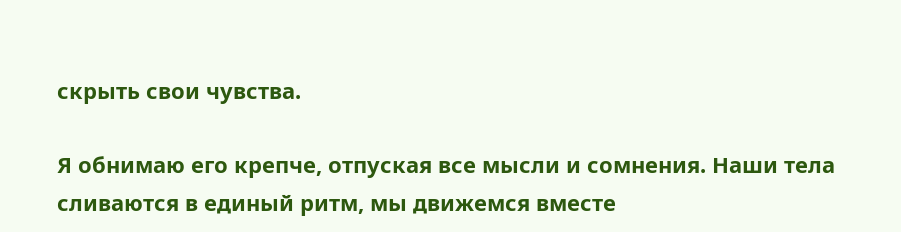скрыть свои чувства.

Я обнимаю его крепче, отпуская все мысли и сомнения. Наши тела сливаются в единый ритм, мы движемся вместе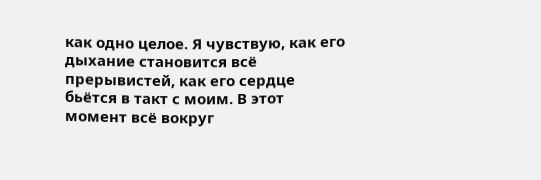как одно целое. Я чувствую, как его дыхание становится всё прерывистей, как его сердце бьётся в такт с моим. В этот момент всё вокруг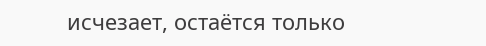исчезает, остаётся только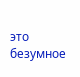это безумное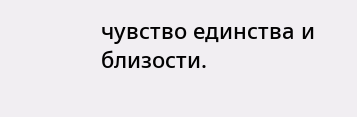чувство единства и близости.